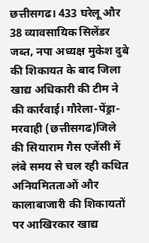छत्तीसगढ। 433 घरेलू और 38 व्यावसायिक सिलेंडर जब्त, नपा अध्यक्ष मुकेश दुबे की शिकायत के बाद जिला खाद्य अधिकारी की टीम ने की कार्रवाई। गौरेला-पेंड्रा-मरवाही (छत्तीसगढ)जिले की सियाराम गैस एजेंसी में लंबे समय से चल रही कथित अनियमितताओं और कालाबाजारी की शिकायतों पर आखिरकार खाद्य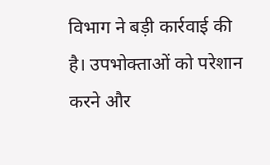विभाग ने बड़ी कार्रवाई की है। उपभोक्ताओं को परेशान करने और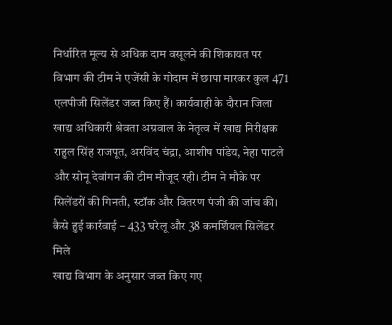निर्धारित मूल्य से अधिक दाम वसूलने की शिकायत पर विभाग की टीम ने एजेंसी के गोदाम में छापा मारकर कुल 471 एलपीजी सिलेंडर जब्त किए हैं। कार्यवाही के दौरान जिला खाद्य अधिकारी श्रेवता अग्रवाल के नेतृत्व में खाद्य निरीक्षक राहुल सिंह राजपूत, अरविंद चंद्रा, आशीष पांडेय, नेहा पाटले और सोनू देवांगन की टीम मौजूद रही। टीम ने मौके पर सिलेंडरों की गिनती, स्टॉक और वितरण पंजी की जांच की।
कैसे हुई कार्रवाई – 433 घरेलू और 38 कमर्शियल सिलेंडर मिले
खाद्य विभाग के अनुसार जब्त किए गए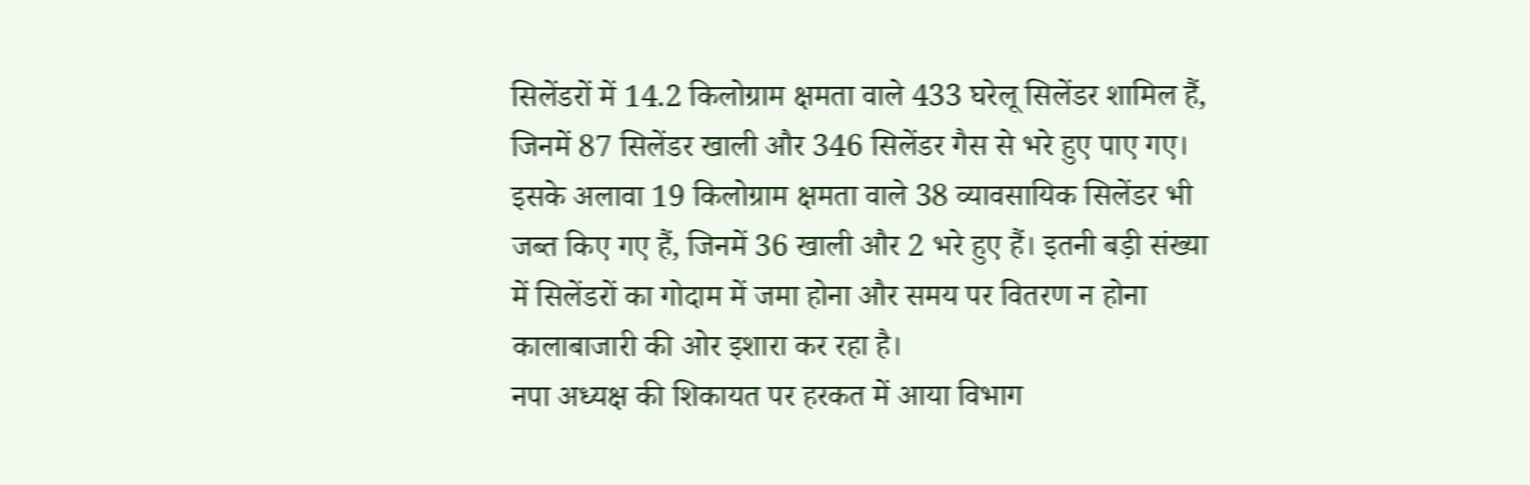सिलेंडरों में 14.2 किलोग्राम क्षमता वाले 433 घरेलू सिलेंडर शामिल हैं, जिनमें 87 सिलेंडर खाली और 346 सिलेंडर गैस से भरे हुए पाए गए। इसके अलावा 19 किलोग्राम क्षमता वाले 38 व्यावसायिक सिलेंडर भी जब्त किए गए हैं, जिनमें 36 खाली और 2 भरे हुए हैं। इतनी बड़ी संख्या में सिलेंडरों का गोदाम में जमा होना और समय पर वितरण न होना कालाबाजारी की ओर इशारा कर रहा है।
नपा अध्यक्ष की शिकायत पर हरकत में आया विभाग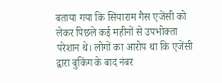बताया गया कि सियाराम गैस एजेंसी को लेकर पिछले कई महीनों से उपभोक्ता परेशान थे। लोगों का आरोप था कि एजेंसी द्वारा बुकिंग के बाद नंबर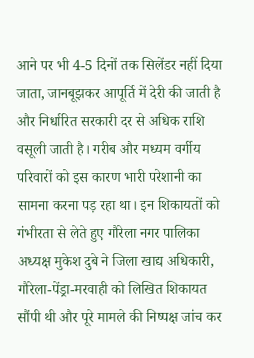आने पर भी 4-5 दिनों तक सिलेंडर नहीं दिया जाता, जानबूझकर आपूर्ति में देरी की जाती है और निर्धारित सरकारी दर से अधिक राशि वसूली जाती है। गरीब और मध्यम वर्गीय परिवारों को इस कारण भारी परेशानी का सामना करना पड़ रहा था। इन शिकायतों को गंभीरता से लेते हुए गौरेला नगर पालिका अध्यक्ष मुकेश दुबे ने जिला खाद्य अधिकारी, गौरेला-पेंड्रा-मरवाही को लिखित शिकायत सौंपी थी और पूरे मामले की निष्पक्ष जांच कर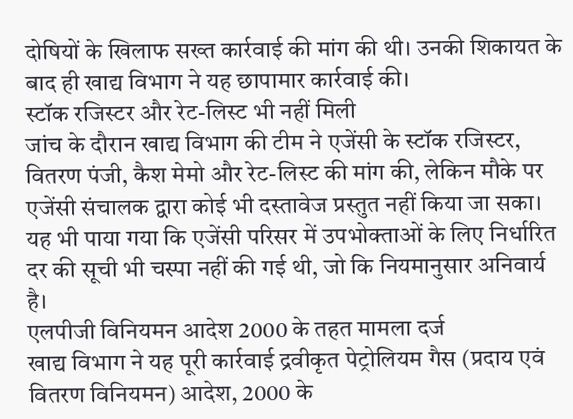दोषियों के खिलाफ सख्त कार्रवाई की मांग की थी। उनकी शिकायत के बाद ही खाद्य विभाग ने यह छापामार कार्रवाई की।
स्टॉक रजिस्टर और रेट-लिस्ट भी नहीं मिली
जांच के दौरान खाद्य विभाग की टीम ने एजेंसी के स्टॉक रजिस्टर, वितरण पंजी, कैश मेमो और रेट-लिस्ट की मांग की, लेकिन मौके पर एजेंसी संचालक द्वारा कोई भी दस्तावेज प्रस्तुत नहीं किया जा सका। यह भी पाया गया कि एजेंसी परिसर में उपभोक्ताओं के लिए निर्धारित दर की सूची भी चस्पा नहीं की गई थी, जो कि नियमानुसार अनिवार्य है।
एलपीजी विनियमन आदेश 2000 के तहत मामला दर्ज
खाद्य विभाग ने यह पूरी कार्रवाई द्रवीकृत पेट्रोलियम गैस (प्रदाय एवं वितरण विनियमन) आदेश, 2000 के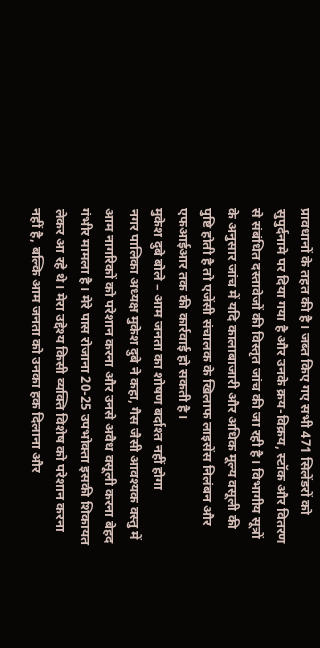प्रावधानों के तहत की है। जब्त किए गए सभी 471 सिलेंडरों को सुपुर्दनामे पर दिया गया है और उनके क्रय-विक्रय, स्टॉक और वितरण से संबंधित दस्तावेजों की विस्तृत जांच की जा रही है। विभागीय सूत्रों के अनुसार जांच में यदि कालाबाजारी और अधिक मूल्य वसूली की पुष्टि होती है तो एजेंसी संचालक के खिलाफ लाइसेंस निलंबन और एफआईआर तक की कार्रवाई हो सकती है।
मुकेश दुबे बोले – आम जनता का शोषण बर्दाश्त नहीं होगा
नगर पालिका अध्यक्ष मुकेश दुबे ने कहा, गैस जैसी आवश्यक वस्तु में आम नागरिकों को परेशान करना और उनसे अवैध वसूली करना बेहद गंभीर मामला है। मेरे पास रोजाना 20-25 उपभोक्ता इसकी शिकायत लेकर आ रहे थे। मेरा उद्देश्य किसी व्यक्ति विशेष को परेशान करना नहीं है, बल्कि आम जनता को उनका हक दिलाना और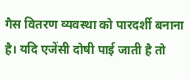गैस वितरण व्यवस्था को पारदर्शी बनाना है। यदि एजेंसी दोषी पाई जाती है तो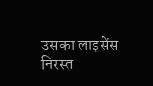उसका लाइसेंस निरस्त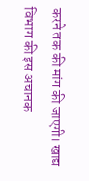करने तक की मांग की जाएगी। खाद्य विभाग की इस अचानक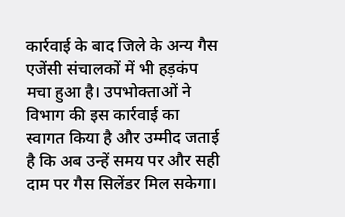कार्रवाई के बाद जिले के अन्य गैस एजेंसी संचालकों में भी हड़कंप मचा हुआ है। उपभोक्ताओं ने विभाग की इस कार्रवाई का स्वागत किया है और उम्मीद जताई है कि अब उन्हें समय पर और सही दाम पर गैस सिलेंडर मिल सकेगा।